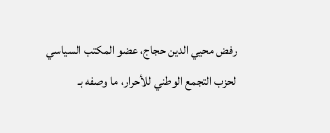رفض محيي الدين حجاج، عضو المكتب السياسي لحزب التجمع الوطني للأحرار، ما وصفه بـ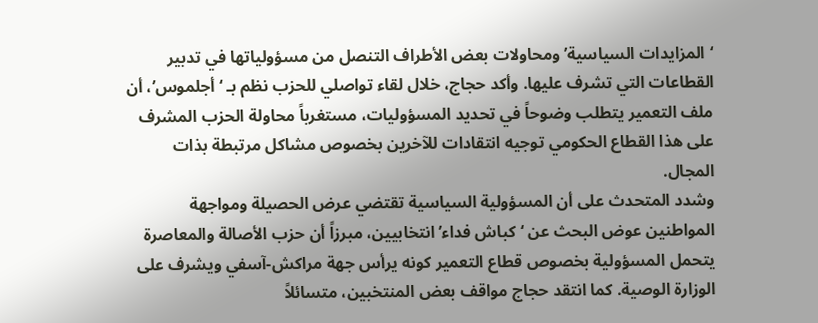‘المزايدات السياسية’ ومحاولات بعض الأطراف التنصل من مسؤولياتها في تدبير القطاعات التي تشرف عليها. وأكد حجاج، خلال لقاء تواصلي للحزب نظم بـ ‘أجلموس’، أن ملف التعمير يتطلب وضوحاً في تحديد المسؤوليات، مستغرباً محاولة الحزب المشرف على هذا القطاع الحكومي توجيه انتقادات للآخرين بخصوص مشاكل مرتبطة بذات المجال.
وشدد المتحدث على أن المسؤولية السياسية تقتضي عرض الحصيلة ومواجهة المواطنين عوض البحث عن ‘كباش فداء’ انتخابيين، مبرزاً أن حزب الأصالة والمعاصرة يتحمل المسؤولية بخصوص قطاع التعمير كونه يرأس جهة مراكش-آسفي ويشرف على الوزارة الوصية. كما انتقد حجاج مواقف بعض المنتخبين، متسائلاً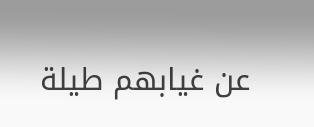عن غيابهم طيلة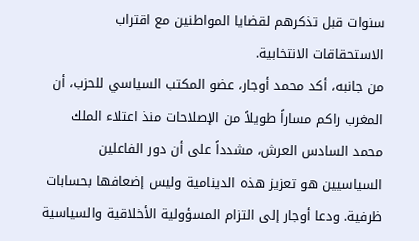سنوات قبل تذكرهم لقضايا المواطنين مع اقتراب الاستحقاقات الانتخابية.
من جانبه، أكد محمد أوجار، عضو المكتب السياسي للحزب، أن المغرب راكم مساراً طويلاً من الإصلاحات منذ اعتلاء الملك محمد السادس العرش، مشدداً على أن دور الفاعلين السياسيين هو تعزيز هذه الدينامية وليس إضعافها بحسابات ظرفية. ودعا أوجار إلى التزام المسؤولية الأخلاقية والسياسية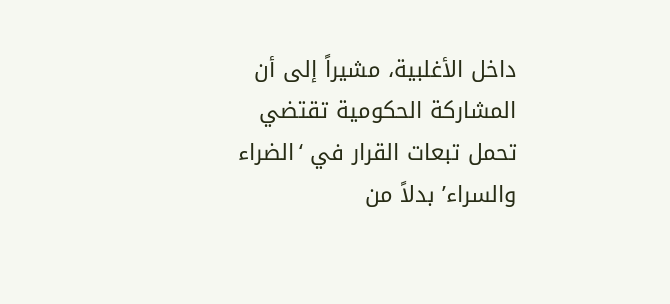داخل الأغلبية، مشيراً إلى أن المشاركة الحكومية تقتضي تحمل تبعات القرار في ‘الضراء والسراء’ بدلاً من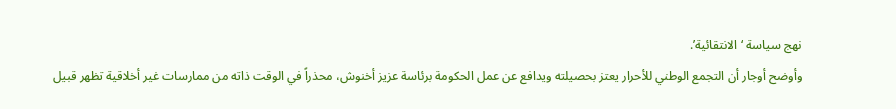نهج سياسة ‘الانتقائية’.
وأوضح أوجار أن التجمع الوطني للأحرار يعتز بحصيلته ويدافع عن عمل الحكومة برئاسة عزيز أخنوش، محذراً في الوقت ذاته من ممارسات غير أخلاقية تظهر قبيل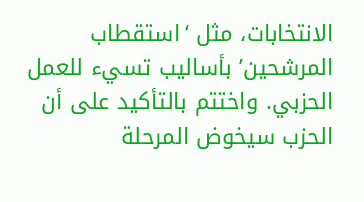الانتخابات، مثل ‘استقطاب المرشحين’ بأساليب تسيء للعمل الحزبي. واختتم بالتأكيد على أن الحزب سيخوض المرحلة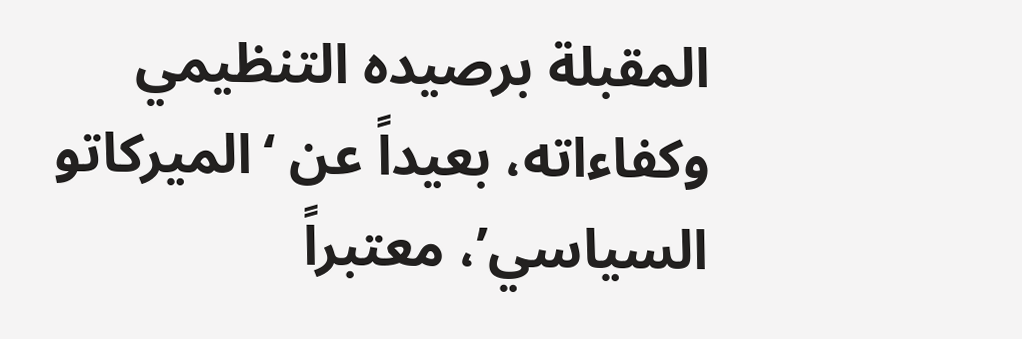المقبلة برصيده التنظيمي وكفاءاته، بعيداً عن ‘الميركاتو السياسي’، معتبراً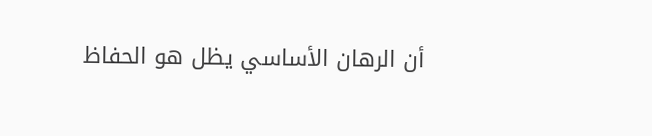أن الرهان الأساسي يظل هو الحفاظ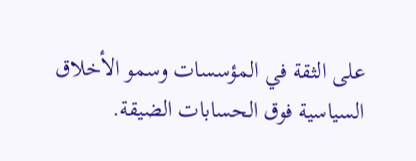على الثقة في المؤسسات وسمو الأخلاق السياسية فوق الحسابات الضيقة.